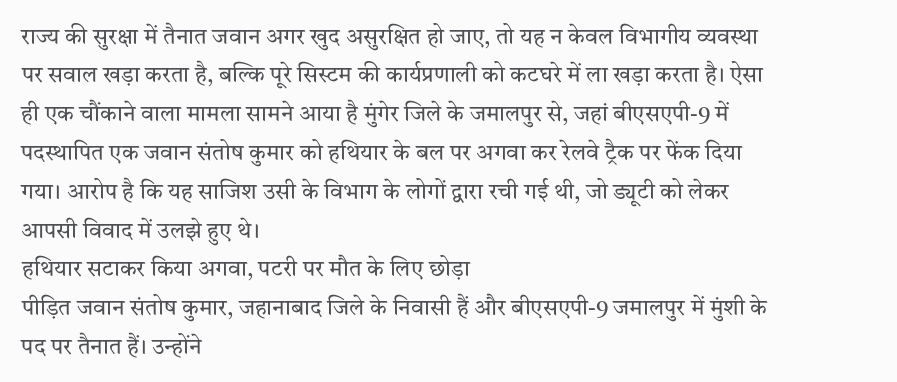राज्य की सुरक्षा में तैनात जवान अगर खुद असुरक्षित हो जाए, तो यह न केवल विभागीय व्यवस्था पर सवाल खड़ा करता है, बल्कि पूरे सिस्टम की कार्यप्रणाली को कटघरे में ला खड़ा करता है। ऐसा ही एक चौंकाने वाला मामला सामने आया है मुंगेर जिले के जमालपुर से, जहां बीएसएपी-9 में पदस्थापित एक जवान संतोष कुमार को हथियार के बल पर अगवा कर रेलवे ट्रैक पर फेंक दिया गया। आरोप है कि यह साजिश उसी के विभाग के लोगों द्वारा रची गई थी, जो ड्यूटी को लेकर आपसी विवाद में उलझे हुए थे।
हथियार सटाकर किया अगवा, पटरी पर मौत के लिए छोड़ा
पीड़ित जवान संतोष कुमार, जहानाबाद जिले के निवासी हैं और बीएसएपी-9 जमालपुर में मुंशी के पद पर तैनात हैं। उन्होंने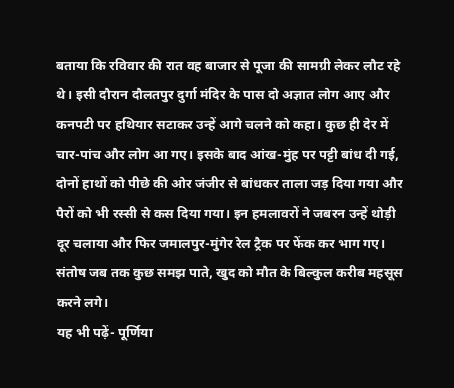बताया कि रविवार की रात वह बाजार से पूजा की सामग्री लेकर लौट रहे थे। इसी दौरान दौलतपुर दुर्गा मंदिर के पास दो अज्ञात लोग आए और कनपटी पर हथियार सटाकर उन्हें आगे चलने को कहा। कुछ ही देर में चार-पांच और लोग आ गए। इसके बाद आंख-मुंह पर पट्टी बांध दी गई, दोनों हाथों को पीछे की ओर जंजीर से बांधकर ताला जड़ दिया गया और पैरों को भी रस्सी से कस दिया गया। इन हमलावरों ने जबरन उन्हें थोड़ी दूर चलाया और फिर जमालपुर-मुंगेर रेल ट्रैक पर फेंक कर भाग गए। संतोष जब तक कुछ समझ पाते, खुद को मौत के बिल्कुल करीब महसूस करने लगे।
यह भी पढ़ें- पूर्णिया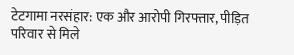टेटगामा नरसंहार: एक और आरोपी गिरफ्तार, पीड़ित परिवार से मिले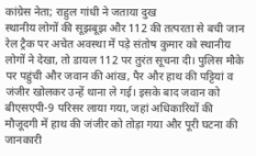कांग्रेस नेता; राहुल गांधी ने जताया दुख
स्थानीय लोगों की सूझबूझ और 112 की तत्परता से बची जान
रेल ट्रैक पर अचेत अवस्था में पड़े संतोष कुमार को स्थानीय लोगों ने देखा, तो डायल 112 पर तुरंत सूचना दी। पुलिस मौके पर पहुंची और जवान की आंख, पैर और हाथ की पट्टियां व जंजीर खोलकर उन्हें थाना ले गई। इसके बाद जवान को बीएसएपी-9 परिसर लाया गया, जहां अधिकारियों की मौजूदगी में हाथ की जंजीर को तोड़ा गया और पूरी घटना की जानकारी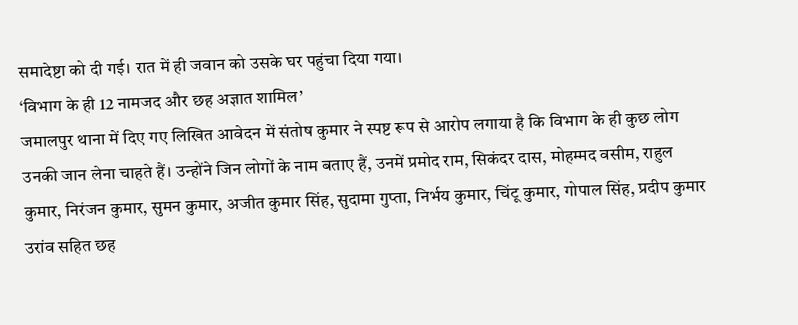समादेष्टा को दी गई। रात में ही जवान को उसके घर पहुंचा दिया गया।
‘विभाग के ही 12 नामजद और छह अज्ञात शामिल’
जमालपुर थाना में दिए गए लिखित आवेदन में संतोष कुमार ने स्पष्ट रूप से आरोप लगाया है कि विभाग के ही कुछ लोग उनकी जान लेना चाहते हैं। उन्होंने जिन लोगों के नाम बताए हैं, उनमें प्रमोद राम, सिकंदर दास, मोहम्मद वसीम, राहुल कुमार, निरंजन कुमार, सुमन कुमार, अजीत कुमार सिंह, सुदामा गुप्ता, निर्भय कुमार, चिंटू कुमार, गोपाल सिंह, प्रदीप कुमार उरांव सहित छह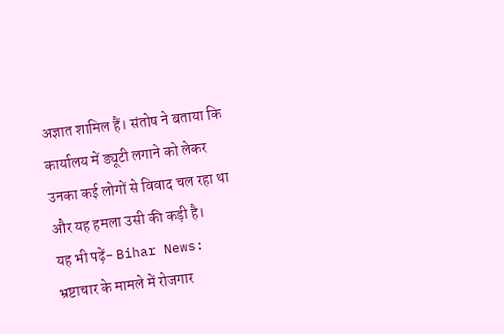अज्ञात शामिल हैं। संतोष ने बताया कि कार्यालय में ड्यूटी लगाने को लेकर उनका कई लोगों से विवाद चल रहा था और यह हमला उसी की कड़ी है।
यह भी पढ़ें- Bihar News: भ्रष्टाचार के मामले में रोजगार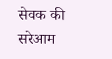सेवक की सरेआम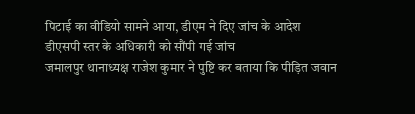पिटाई का वीडियो सामने आया, डीएम ने दिए जांच के आदेश
डीएसपी स्तर के अधिकारी को सौंपी गई जांच
जमालपुर थानाध्यक्ष राजेश कुमार ने पुष्टि कर बताया कि पीड़ित जवान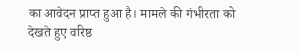का आवेदन प्राप्त हुआ है। मामले की गंभीरता को देखते हुए वरिष्ठ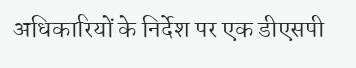अधिकारियों के निर्देश पर एक डीएसपी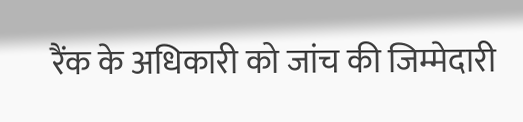रैंक के अधिकारी को जांच की जिम्मेदारी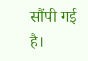सौंपी गई है।